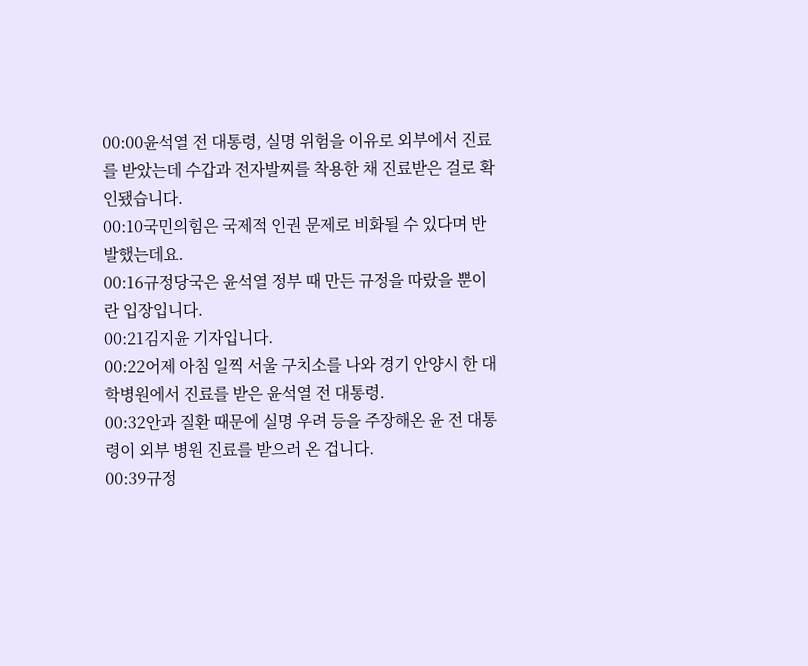00:00윤석열 전 대통령, 실명 위험을 이유로 외부에서 진료를 받았는데 수갑과 전자발찌를 착용한 채 진료받은 걸로 확인됐습니다.
00:10국민의힘은 국제적 인권 문제로 비화될 수 있다며 반발했는데요.
00:16규정당국은 윤석열 정부 때 만든 규정을 따랐을 뿐이란 입장입니다.
00:21김지윤 기자입니다.
00:22어제 아침 일찍 서울 구치소를 나와 경기 안양시 한 대학병원에서 진료를 받은 윤석열 전 대통령.
00:32안과 질환 때문에 실명 우려 등을 주장해온 윤 전 대통령이 외부 병원 진료를 받으러 온 겁니다.
00:39규정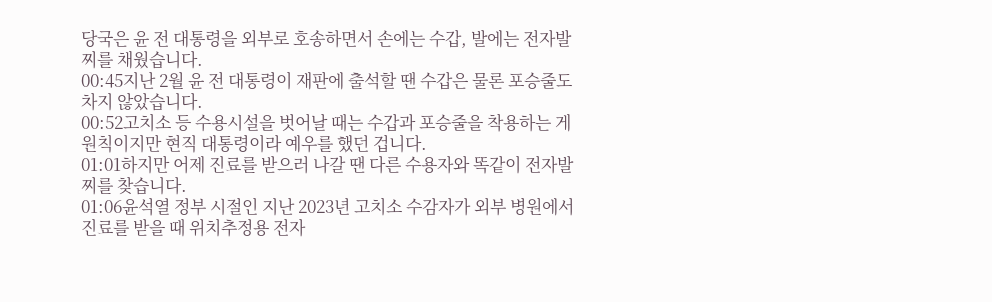당국은 윤 전 대통령을 외부로 호송하면서 손에는 수갑, 발에는 전자발찌를 채웠습니다.
00:45지난 2월 윤 전 대통령이 재판에 출석할 땐 수갑은 물론 포승줄도 차지 않았습니다.
00:52고치소 등 수용시설을 벗어날 때는 수갑과 포승줄을 착용하는 게 원칙이지만 현직 대통령이라 예우를 했던 겁니다.
01:01하지만 어제 진료를 받으러 나갈 땐 다른 수용자와 똑같이 전자발찌를 찾습니다.
01:06윤석열 정부 시절인 지난 2023년 고치소 수감자가 외부 병원에서 진료를 받을 때 위치추정용 전자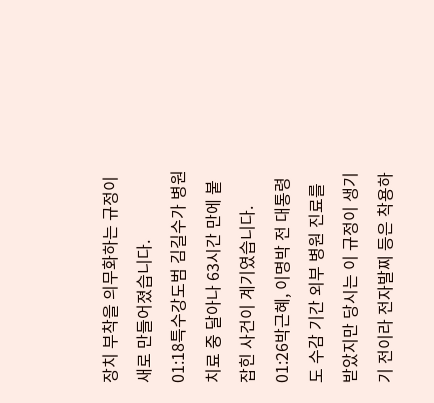장치 부착을 의무화하는 규정이 새로 만들어졌습니다.
01:18특수강도범 김길수가 병원 치료 중 달아나 63시간 만에 붙잡힌 사건이 계기였습니다.
01:26박근혜, 이명박 전 대통령도 수감 기간 외부 병원 진료를 받았지만 당시는 이 규정이 생기기 전이라 전자발찌 등은 착용하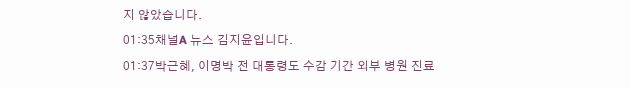지 않았습니다.
01:35채널A 뉴스 김지윤입니다.
01:37박근혜, 이명박 전 대통령도 수감 기간 외부 병원 진료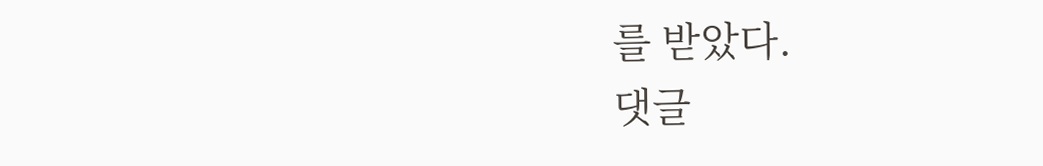를 받았다.
댓글